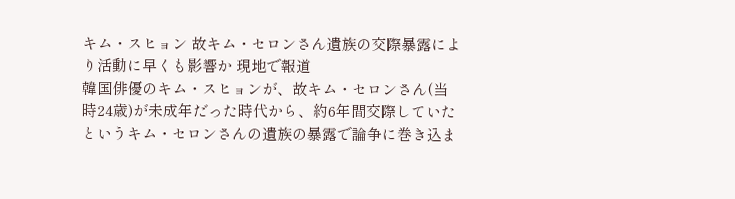キム・スヒョン 故キム・セロンさん遺族の交際暴露により活動に早くも影響か 現地で報道
韓国俳優のキム・スヒョンが、故キム・セロンさん(当時24歳)が未成年だった時代から、約6年間交際していたというキム・セロンさんの遺族の暴露で論争に巻き込ま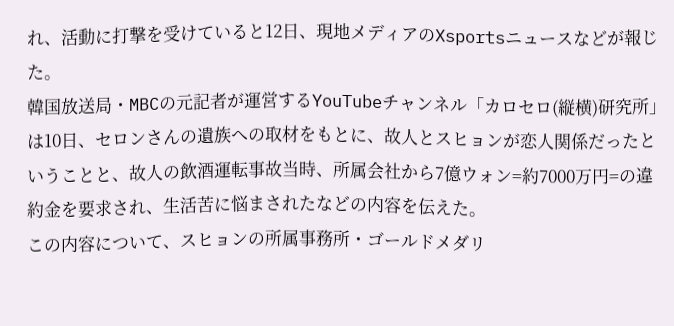れ、活動に打撃を受けていると12日、現地メディアのXsportsニュースなどが報じた。
韓国放送局・MBCの元記者が運営するYouTubeチャンネル「カロセロ(縦横)研究所」は10日、セロンさんの遺族への取材をもとに、故人とスヒョンが恋人関係だったということと、故人の飲酒運転事故当時、所属会社から7億ウォン=約7000万円=の違約金を要求され、生活苦に悩まされたなどの内容を伝えた。
この内容について、スヒョンの所属事務所・ゴールドメダリ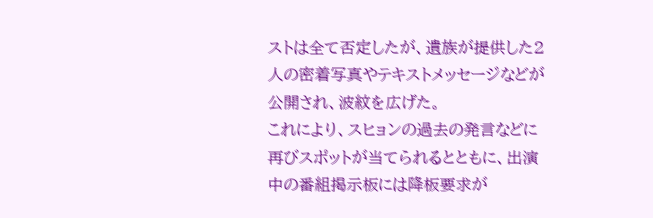ストは全て否定したが、遺族が提供した2人の密着写真やテキストメッセージなどが公開され、波紋を広げた。
これにより、スヒョンの過去の発言などに再びスポットが当てられるとともに、出演中の番組掲示板には降板要求が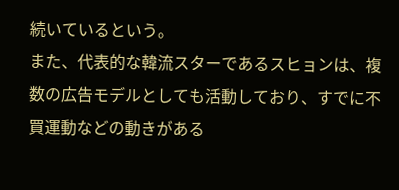続いているという。
また、代表的な韓流スターであるスヒョンは、複数の広告モデルとしても活動しており、すでに不買運動などの動きがある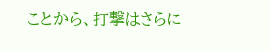ことから、打撃はさらに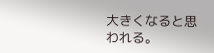大きくなると思われる。